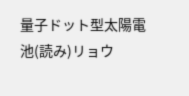量子ドット型太陽電池(読み)リョウ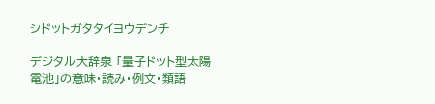シドットガタタイヨウデンチ

デジタル大辞泉 「量子ドット型太陽電池」の意味・読み・例文・類語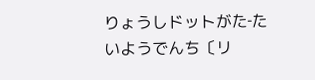りょうしドットがた‐たいようでんち〔リ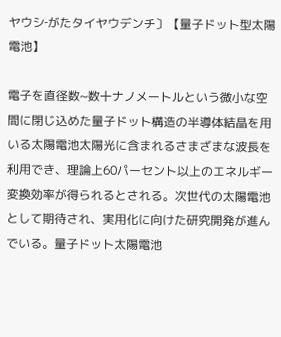ヤウシ‐がたタイヤウデンチ〕【量子ドット型太陽電池】

電子を直径数~数十ナノメートルという微小な空間に閉じ込めた量子ドット構造の半導体結晶を用いる太陽電池太陽光に含まれるさまざまな波長を利用でき、理論上60パーセント以上のエネルギー変換効率が得られるとされる。次世代の太陽電池として期待され、実用化に向けた研究開発が進んでいる。量子ドット太陽電池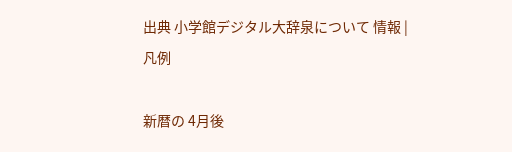出典 小学館デジタル大辞泉について 情報 | 凡例

新暦の 4月後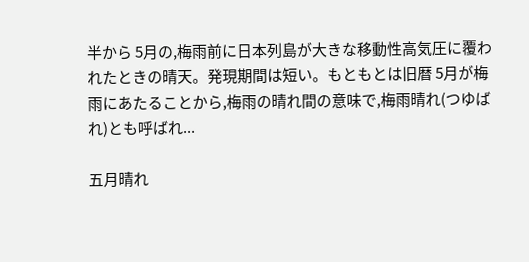半から 5月の,梅雨前に日本列島が大きな移動性高気圧に覆われたときの晴天。発現期間は短い。もともとは旧暦 5月が梅雨にあたることから,梅雨の晴れ間の意味で,梅雨晴れ(つゆばれ)とも呼ばれ...

五月晴れ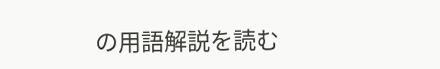の用語解説を読む